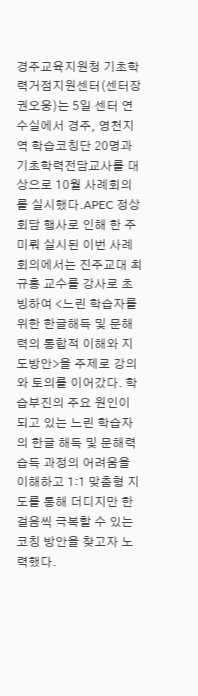경주교육지원청 기초학력거점지원센터(센터장 권오웅)는 5일 센터 연수실에서 경주, 영천지역 학습코칭단 20명과 기초학력전담교사를 대상으로 10월 사례회의를 실시했다.APEC 정상회담 행사로 인해 한 주 미뤄 실시된 이번 사례회의에서는 진주교대 최규홍 교수를 강사로 초빙하여 <느린 학습자를 위한 한글해득 및 문해력의 통합적 이해와 지도방안>을 주제로 강의와 토의를 이어갔다. 학습부진의 주요 원인이 되고 있는 느린 학습자의 한글 해득 및 문해력 습득 과정의 어려움을 이해하고 1:1 맞춤형 지도를 통해 더디지만 한 걸음씩 극복할 수 있는 코칭 방안을 찾고자 노력했다.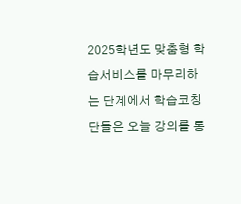2025학년도 맞춤형 학습서비스를 마무리하는 단계에서 학습코칭단들은 오늘 강의를 통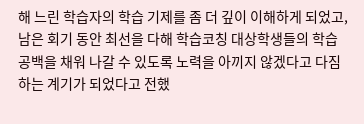해 느린 학습자의 학습 기제를 좀 더 깊이 이해하게 되었고, 남은 회기 동안 최선을 다해 학습코칭 대상학생들의 학습 공백을 채워 나갈 수 있도록 노력을 아끼지 않겠다고 다짐하는 계기가 되었다고 전했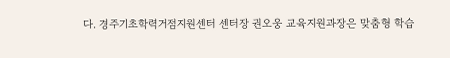다. 경주기초학력거점지원센터 센터장 권오웅 교육지원과장은 맞춤형 학습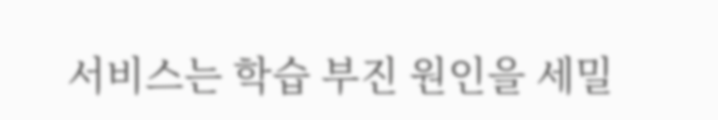서비스는 학습 부진 원인을 세밀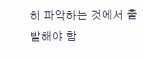히 파악하는 것에서 출발해야 함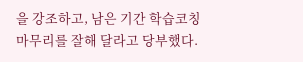을 강조하고, 남은 기간 학습코칭 마무리를 잘해 달라고 당부했다.